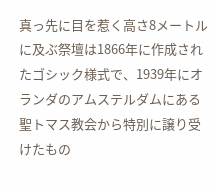真っ先に目を惹く高さ8メートルに及ぶ祭壇は1866年に作成されたゴシック様式で、1939年にオランダのアムステルダムにある聖トマス教会から特別に譲り受けたもの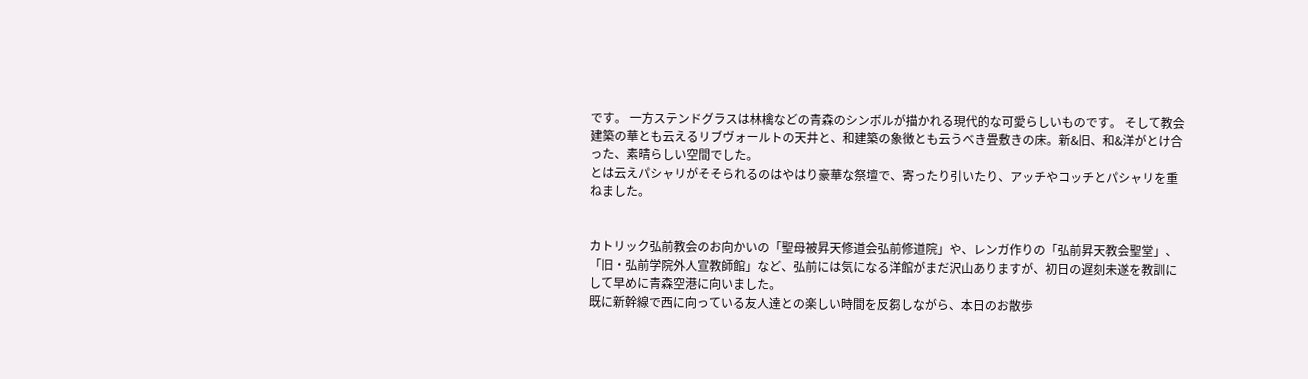です。 一方ステンドグラスは林檎などの青森のシンボルが描かれる現代的な可愛らしいものです。 そして教会建築の華とも云えるリブヴォールトの天井と、和建築の象徴とも云うべき畳敷きの床。新&旧、和&洋がとけ合った、素晴らしい空間でした。
とは云えパシャリがそそられるのはやはり豪華な祭壇で、寄ったり引いたり、アッチやコッチとパシャリを重ねました。


カトリック弘前教会のお向かいの「聖母被昇天修道会弘前修道院」や、レンガ作りの「弘前昇天教会聖堂」、「旧・弘前学院外人宣教師館」など、弘前には気になる洋館がまだ沢山ありますが、初日の遅刻未遂を教訓にして早めに青森空港に向いました。
既に新幹線で西に向っている友人達との楽しい時間を反芻しながら、本日のお散歩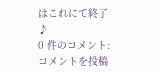はこれにて終了♪
0 件のコメント:
コメントを投稿